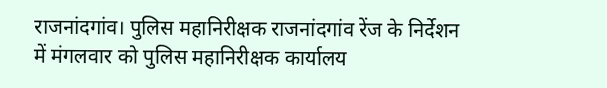राजनांदगांव। पुलिस महानिरीक्षक राजनांदगांव रेंज के निर्देशन में मंगलवार को पुलिस महानिरीक्षक कार्यालय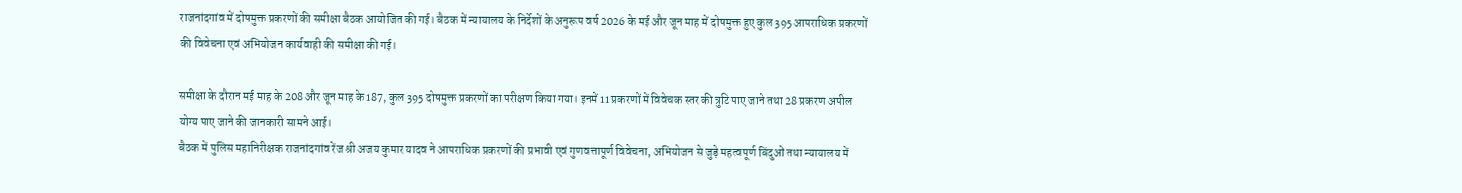राजनांदगांव में दोषमुक्त प्रकरणों की समीक्षा बैठक आयोजित की गई। बैठक में न्यायालय के निर्देशों के अनुरूप वर्ष 2026 के मई और जून माह में दोषमुक्त हुए कुल 395 आपराधिक प्रकरणों की विवेचना एवं अभियोजन कार्यवाही की समीक्षा की गई।

समीक्षा के दौरान मई माह के 208 और जून माह के 187, कुल 395 दोषमुक्त प्रकरणों का परीक्षण किया गया। इनमें 11 प्रकरणों में विवेचक स्तर की त्रुटि पाए जाने तथा 28 प्रकरण अपील योग्य पाए जाने की जानकारी सामने आई।
बैठक में पुलिस महानिरीक्षक राजनांदगांव रेंज श्री अजय कुमार यादव ने आपराधिक प्रकरणों की प्रभावी एवं गुणवत्तापूर्ण विवेचना, अभियोजन से जुड़े महत्वपूर्ण बिंदुओं तथा न्यायालय में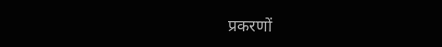प्रकरणों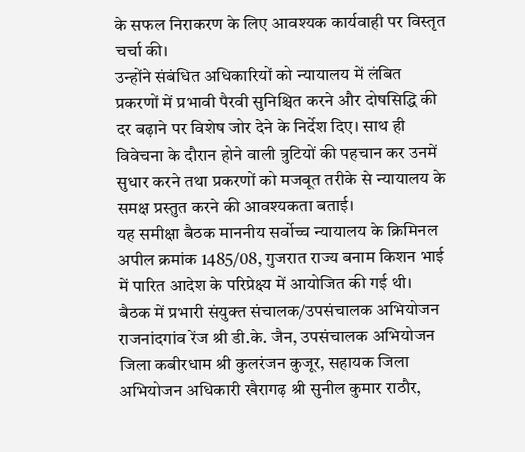के सफल निराकरण के लिए आवश्यक कार्यवाही पर विस्तृत चर्चा की।
उन्होंने संबंधित अधिकारियों को न्यायालय में लंबित प्रकरणों में प्रभावी पैरवी सुनिश्चित करने और दोषसिद्धि की दर बढ़ाने पर विशेष जोर देने के निर्देश दिए। साथ ही विवेचना के दौरान होने वाली त्रुटियों की पहचान कर उनमें सुधार करने तथा प्रकरणों को मजबूत तरीके से न्यायालय के समक्ष प्रस्तुत करने की आवश्यकता बताई।
यह समीक्षा बैठक माननीय सर्वोच्च न्यायालय के क्रिमिनल अपील क्रमांक 1485/08, गुजरात राज्य बनाम किशन भाई में पारित आदेश के परिप्रेक्ष्य में आयोजित की गई थी।
बैठक में प्रभारी संयुक्त संचालक/उपसंचालक अभियोजन राजनांदगांव रेंज श्री डी.के. जैन, उपसंचालक अभियोजन जिला कबीरधाम श्री कुलरंजन कुजूर, सहायक जिला अभियोजन अधिकारी खैरागढ़ श्री सुनील कुमार राठौर,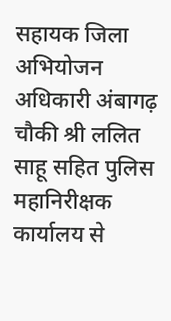सहायक जिला अभियोजन अधिकारी अंबागढ़ चौकी श्री ललित साहू सहित पुलिस महानिरीक्षक कार्यालय से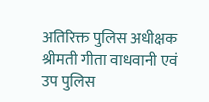अतिरिक्त पुलिस अधीक्षक श्रीमती गीता वाधवानी एवं उप पुलिस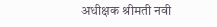अधीक्षक श्रीमती नवी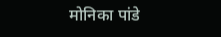मोनिका पांडे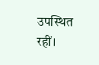उपस्थित रहीं।